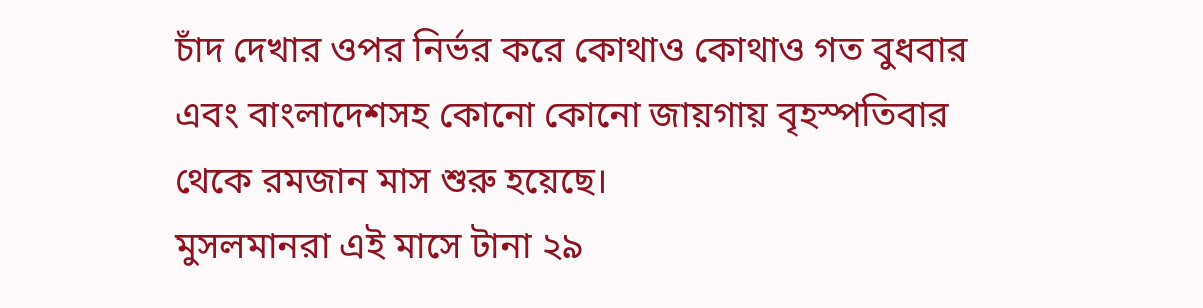চাঁদ দেখার ওপর নির্ভর করে কোথাও কোথাও গত বুধবার এবং বাংলাদেশসহ কোনো কোনো জায়গায় বৃহস্পতিবার থেকে রমজান মাস শুরু হয়েছে।
মুসলমানরা এই মাসে টানা ২৯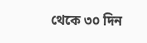থেকে ৩০ দিন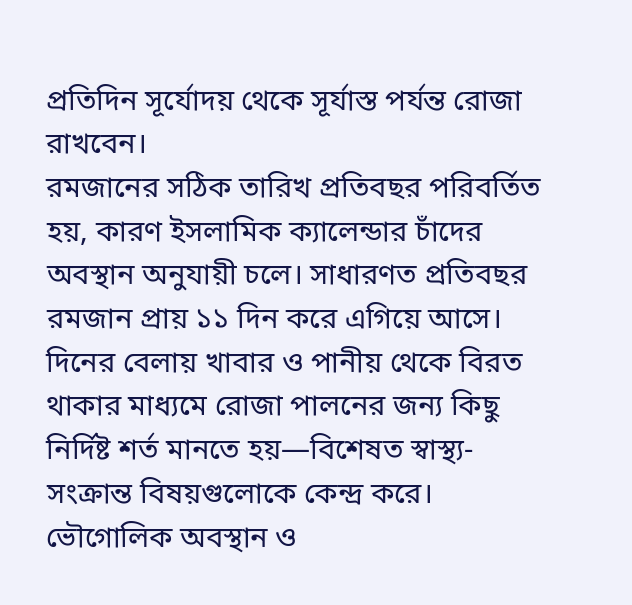প্রতিদিন সূর্যোদয় থেকে সূর্যাস্ত পর্যন্ত রোজা রাখবেন।
রমজানের সঠিক তারিখ প্রতিবছর পরিবর্তিত হয়, কারণ ইসলামিক ক্যালেন্ডার চাঁদের অবস্থান অনুযায়ী চলে। সাধারণত প্রতিবছর রমজান প্রায় ১১ দিন করে এগিয়ে আসে।
দিনের বেলায় খাবার ও পানীয় থেকে বিরত থাকার মাধ্যমে রোজা পালনের জন্য কিছু নির্দিষ্ট শর্ত মানতে হয়—বিশেষত স্বাস্থ্য-সংক্রান্ত বিষয়গুলোকে কেন্দ্র করে।
ভৌগোলিক অবস্থান ও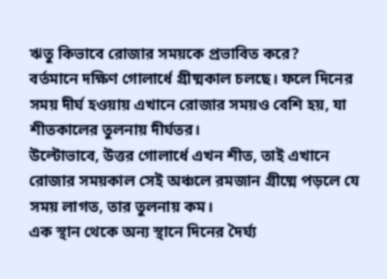ঋতু কিভাবে রোজার সময়কে প্রভাবিত করে?
বর্তমানে দক্ষিণ গোলার্ধে গ্রীষ্মকাল চলছে। ফলে দিনের সময় দীর্ঘ হওয়ায় এখানে রোজার সময়ও বেশি হয়, যা শীতকালের তুলনায় দীর্ঘতর।
উল্টোভাবে, উত্তর গোলার্ধে এখন শীত, তাই এখানে রোজার সময়কাল সেই অঞ্চলে রমজান গ্রীষ্মে পড়লে যে সময় লাগত, তার তুলনায় কম।
এক স্থান থেকে অন্য স্থানে দিনের দৈর্ঘ্য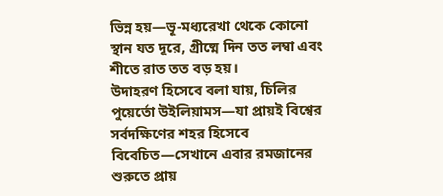ভিন্ন হয়—ভূ-মধ্যরেখা থেকে কোনো স্থান যত দূরে, গ্রীষ্মে দিন তত লম্বা এবং শীতে রাত তত বড় হয়।
উদাহরণ হিসেবে বলা যায়, চিলির পুয়ের্তো উইলিয়ামস—যা প্রায়ই বিশ্বের সর্বদক্ষিণের শহর হিসেবে বিবেচিত—সেখানে এবার রমজানের শুরুতে প্রায়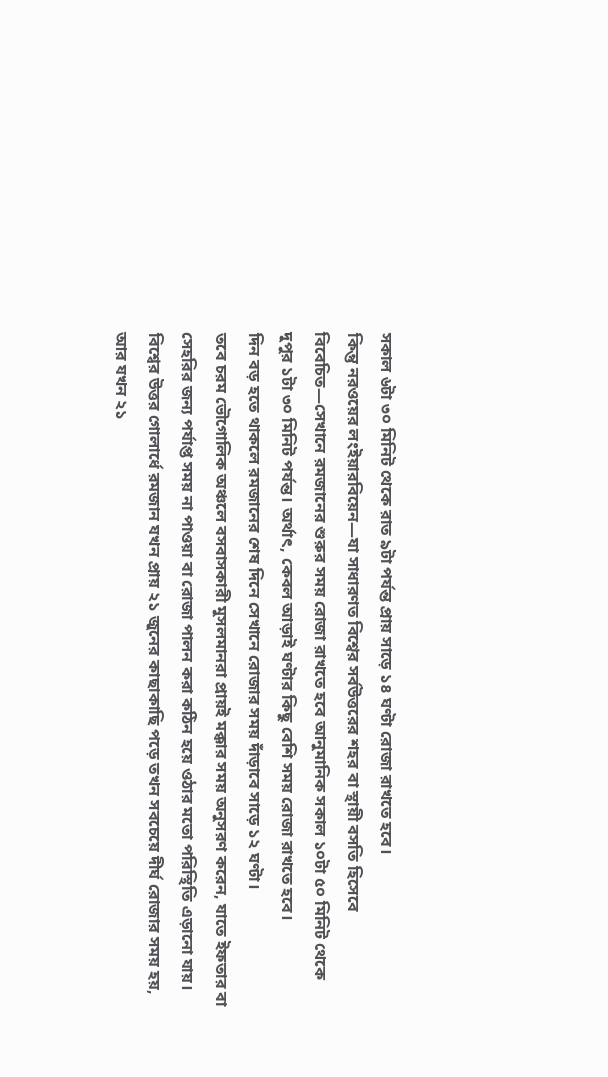সকাল ৬টা ৩০ মিনিট থেকে রাত ৯টা পর্যন্ত প্রায় সাড়ে ১৪ ঘণ্টা রোজা রাখতে হবে।
কিন্তু নরওয়ের লংইয়ারবিয়েন—যা সাধারণত বিশ্বের সর্বউত্তরের শহর বা স্থায়ী বসতি হিসেবে বিবেচিত—সেখানে রমজানের শুরুর সময় রোজা রাখতে হবে আনুমানিক সকাল ১০টা ৫০ মিনিট থেকে দুপুর ১টা ৩০ মিনিট পর্যন্ত। অর্থাৎ, কেবল আড়াই ঘণ্টার কিছু বেশি সময় রোজা রাখতে হবে।
দিন বড় হতে থাকলে রমজানের শেষ দিনে সেখানে রোজার সময় দাঁড়াবে সাড়ে ১২ ঘণ্টা।
তবে চরম ভৌগোলিক অঞ্চলে বসবাসকারী মুসলমানরা প্রায়ই মক্কার সময় অনুসরণ করেন, যাতে ইফতার বা সেহরির জন্য পর্যাপ্ত সময় না পাওয়া বা রোজা পালন করা কঠিন হয়ে ওঠার মতো পরিস্থিতি এড়ানো যায়।
বিশ্বের উত্তর গোলার্ধে রমজান যখন প্রায় ২১ জুনের কাছাকাছি পড়ে তখন সবচেয়ে দীর্ঘ রোজার সময় হয়, আর যখন ২১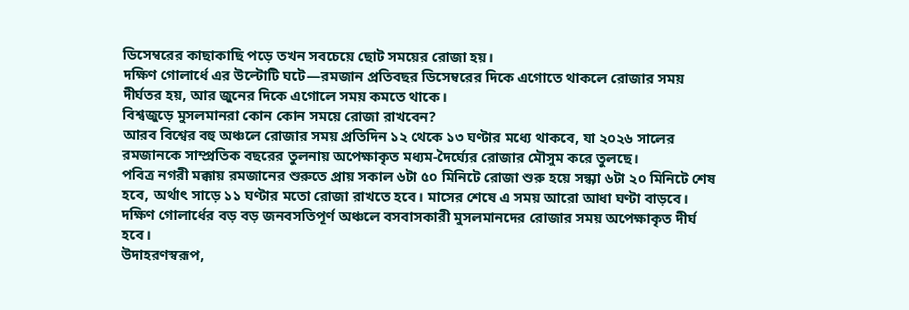ডিসেম্বরের কাছাকাছি পড়ে তখন সবচেয়ে ছোট সময়ের রোজা হয়।
দক্ষিণ গোলার্ধে এর উল্টোটি ঘটে—রমজান প্রতিবছর ডিসেম্বরের দিকে এগোতে থাকলে রোজার সময় দীর্ঘতর হয়, আর জুনের দিকে এগোলে সময় কমতে থাকে।
বিশ্বজুড়ে মুসলমানরা কোন কোন সময়ে রোজা রাখবেন?
আরব বিশ্বের বহু অঞ্চলে রোজার সময় প্রতিদিন ১২ থেকে ১৩ ঘণ্টার মধ্যে থাকবে, যা ২০২৬ সালের রমজানকে সাম্প্রতিক বছরের তুলনায় অপেক্ষাকৃত মধ্যম-দৈর্ঘ্যের রোজার মৌসুম করে তুলছে।
পবিত্র নগরী মক্কায় রমজানের শুরুতে প্রায় সকাল ৬টা ৫০ মিনিটে রোজা শুরু হয়ে সন্ধ্যা ৬টা ২০ মিনিটে শেষ হবে, অর্থাৎ সাড়ে ১১ ঘণ্টার মতো রোজা রাখতে হবে। মাসের শেষে এ সময় আরো আধা ঘণ্টা বাড়বে।
দক্ষিণ গোলার্ধের বড় বড় জনবসতিপূর্ণ অঞ্চলে বসবাসকারী মুসলমানদের রোজার সময় অপেক্ষাকৃত দীর্ঘ হবে।
উদাহরণস্বরূপ,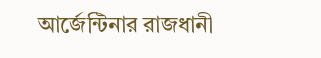আর্জেন্টিনার রাজধানী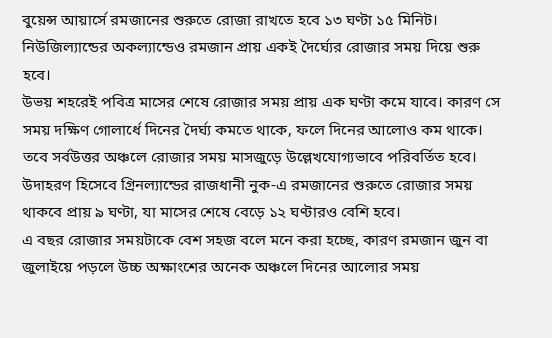বুয়েন্স আয়ার্সে রমজানের শুরুতে রোজা রাখতে হবে ১৩ ঘণ্টা ১৫ মিনিট।
নিউজিল্যান্ডের অকল্যান্ডেও রমজান প্রায় একই দৈর্ঘ্যের রোজার সময় দিয়ে শুরু হবে।
উভয় শহরেই পবিত্র মাসের শেষে রোজার সময় প্রায় এক ঘণ্টা কমে যাবে। কারণ সে সময় দক্ষিণ গোলার্ধে দিনের দৈর্ঘ্য কমতে থাকে, ফলে দিনের আলোও কম থাকে।
তবে সর্বউত্তর অঞ্চলে রোজার সময় মাসজুড়ে উল্লেখযোগ্যভাবে পরিবর্তিত হবে। উদাহরণ হিসেবে গ্রিনল্যান্ডের রাজধানী নুক-এ রমজানের শুরুতে রোজার সময় থাকবে প্রায় ৯ ঘণ্টা, যা মাসের শেষে বেড়ে ১২ ঘণ্টারও বেশি হবে।
এ বছর রোজার সময়টাকে বেশ সহজ বলে মনে করা হচ্ছে, কারণ রমজান জুন বা জুলাইয়ে পড়লে উচ্চ অক্ষাংশের অনেক অঞ্চলে দিনের আলোর সময়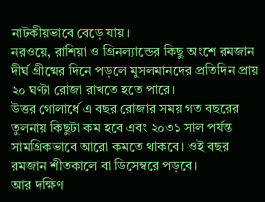নাটকীয়ভাবে বেড়ে যায়।
নরওয়ে, রাশিয়া ও গ্রিনল্যান্ডের কিছু অংশে রমজান দীর্ঘ গ্রীষ্মের দিনে পড়লে মুসলমানদের প্রতিদিন প্রায় ২০ ঘণ্টা রোজা রাখতে হতে পারে।
উত্তর গোলার্ধে এ বছর রোজার সময় গত বছরের তুলনায় কিছুটা কম হবে এবং ২০৩১ সাল পর্যন্ত সামগ্রিকভাবে আরো কমতে থাকবে। ওই বছর রমজান শীতকালে বা ডিসেম্বরে পড়বে।
আর দক্ষিণ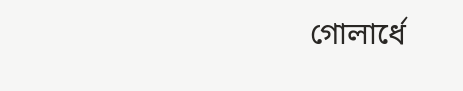গোলার্ধে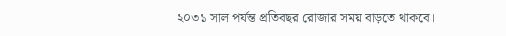২০৩১ সাল পর্যন্ত প্রতিবছর রোজার সময় বাড়তে থাকবে।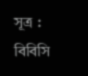সূত্র : বিবিসি